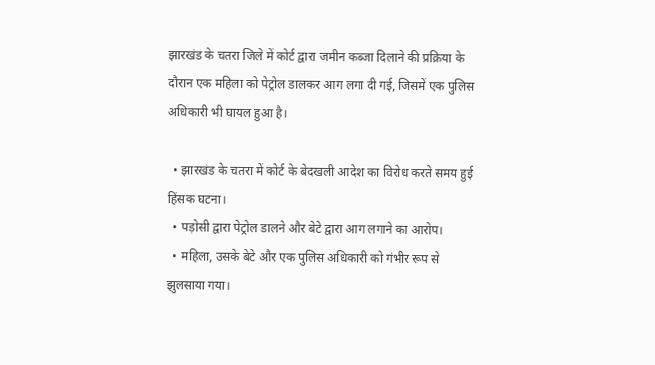झारखंड के चतरा जिले में कोर्ट द्वारा जमीन कब्जा दिलाने की प्रक्रिया के दौरान एक महिला को पेट्रोल डालकर आग लगा दी गई, जिसमें एक पुलिस अधिकारी भी घायल हुआ है।

  • झारखंड के चतरा में कोर्ट के बेदखली आदेश का विरोध करते समय हुई हिंसक घटना।
  • पड़ोसी द्वारा पेट्रोल डालने और बेटे द्वारा आग लगाने का आरोप।
  • महिला, उसके बेटे और एक पुलिस अधिकारी को गंभीर रूप से झुलसाया गया।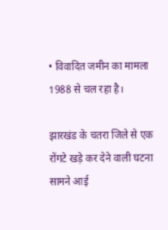• विवादित जमीन का मामला 1988 से चल रहा है।

झारखंड के चतरा जिले से एक रोंगटे खड़े कर देने वाली घटना सामने आई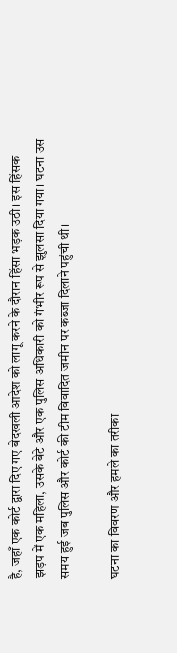है, जहाँ एक कोर्ट द्वारा दिए गए बेदखली आदेश को लागू करने के दौरान हिंसा भड़क उठी। इस हिंसक झड़प में एक महिला, उसके बेटे और एक पुलिस अधिकारी को गंभीर रूप से झुलसा दिया गया। घटना उस समय हुई जब पुलिस और कोर्ट की टीम विवादित जमीन पर कब्जा दिलाने पहुंची थी।

घटना का विवरण और हमले का तरीका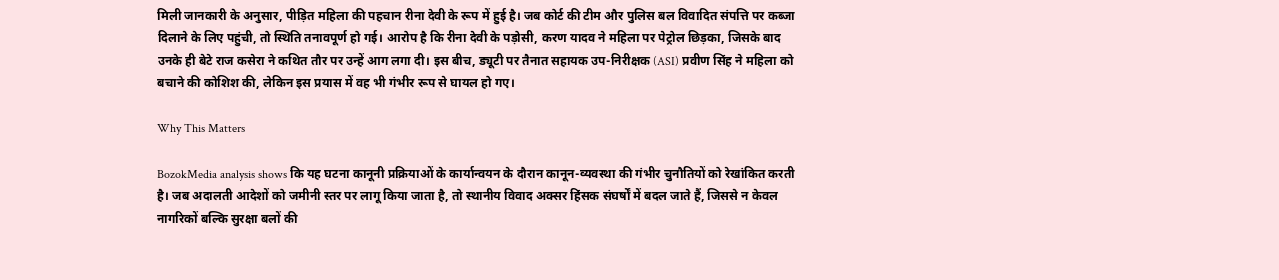मिली जानकारी के अनुसार, पीड़ित महिला की पहचान रीना देवी के रूप में हुई है। जब कोर्ट की टीम और पुलिस बल विवादित संपत्ति पर कब्जा दिलाने के लिए पहुंची, तो स्थिति तनावपूर्ण हो गई। आरोप है कि रीना देवी के पड़ोसी, करण यादव ने महिला पर पेट्रोल छिड़का, जिसके बाद उनके ही बेटे राज कसेरा ने कथित तौर पर उन्हें आग लगा दी। इस बीच, ड्यूटी पर तैनात सहायक उप-निरीक्षक (ASI) प्रवीण सिंह ने महिला को बचाने की कोशिश की, लेकिन इस प्रयास में वह भी गंभीर रूप से घायल हो गए।

Why This Matters

BozokMedia analysis shows कि यह घटना कानूनी प्रक्रियाओं के कार्यान्वयन के दौरान कानून-व्यवस्था की गंभीर चुनौतियों को रेखांकित करती है। जब अदालती आदेशों को जमीनी स्तर पर लागू किया जाता है, तो स्थानीय विवाद अक्सर हिंसक संघर्षों में बदल जाते हैं, जिससे न केवल नागरिकों बल्कि सुरक्षा बलों की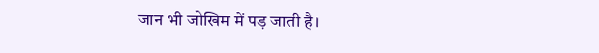जान भी जोखिम में पड़ जाती है।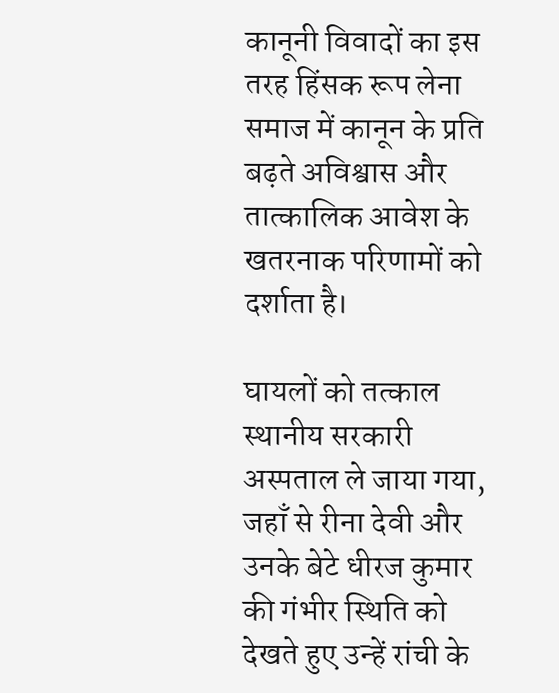कानूनी विवादों का इस तरह हिंसक रूप लेना समाज में कानून के प्रति बढ़ते अविश्वास और तात्कालिक आवेश के खतरनाक परिणामों को दर्शाता है।

घायलों को तत्काल स्थानीय सरकारी अस्पताल ले जाया गया, जहाँ से रीना देवी और उनके बेटे धीरज कुमार की गंभीर स्थिति को देखते हुए उन्हें रांची के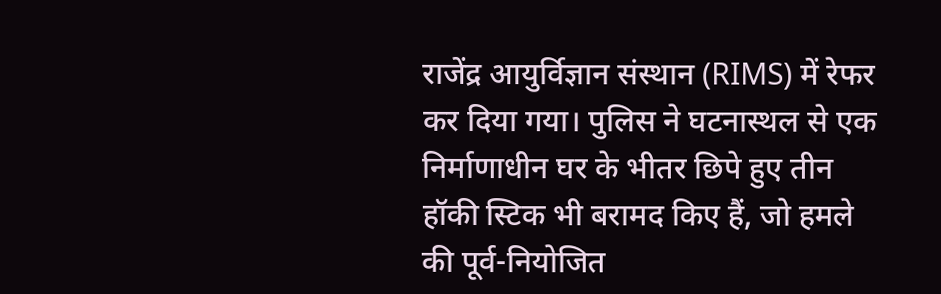राजेंद्र आयुर्विज्ञान संस्थान (RIMS) में रेफर कर दिया गया। पुलिस ने घटनास्थल से एक निर्माणाधीन घर के भीतर छिपे हुए तीन हॉकी स्टिक भी बरामद किए हैं, जो हमले की पूर्व-नियोजित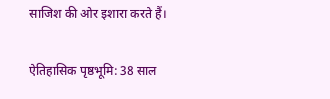साजिश की ओर इशारा करते हैं।

ऐतिहासिक पृष्ठभूमि: 38 साल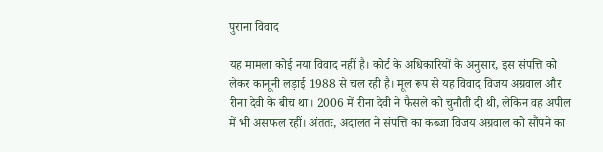पुराना विवाद

यह मामला कोई नया विवाद नहीं है। कोर्ट के अधिकारियों के अनुसार, इस संपत्ति को लेकर कानूनी लड़ाई 1988 से चल रही है। मूल रूप से यह विवाद विजय अग्रवाल और रीना देवी के बीच था। 2006 में रीना देवी ने फैसले को चुनौती दी थी, लेकिन वह अपील में भी असफल रहीं। अंततः, अदालत ने संपत्ति का कब्जा विजय अग्रवाल को सौंपने का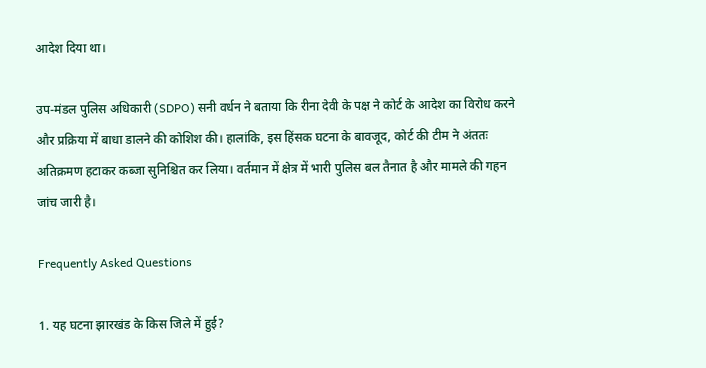आदेश दिया था।

उप-मंडल पुलिस अधिकारी (SDPO) सनी वर्धन ने बताया कि रीना देवी के पक्ष ने कोर्ट के आदेश का विरोध करने और प्रक्रिया में बाधा डालने की कोशिश की। हालांकि, इस हिंसक घटना के बावजूद, कोर्ट की टीम ने अंततः अतिक्रमण हटाकर कब्जा सुनिश्चित कर लिया। वर्तमान में क्षेत्र में भारी पुलिस बल तैनात है और मामले की गहन जांच जारी है।

Frequently Asked Questions

1. यह घटना झारखंड के किस जिले में हुई?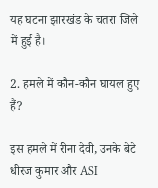यह घटना झारखंड के चतरा जिले में हुई है।

2. हमले में कौन-कौन घायल हुए हैं?

इस हमले में रीना देवी, उनके बेटे धीरज कुमार और ASI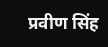प्रवीण सिंह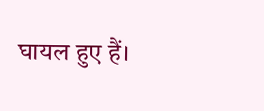घायल हुए हैं।